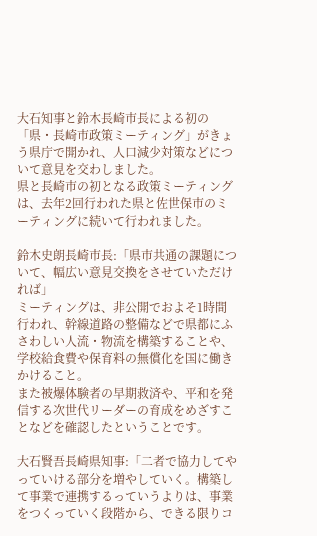大石知事と鈴木長崎市長による初の「県・長崎市政策ミーティング」がきょう県庁で開かれ、人口減少対策などについて意見を交わしました。
県と長崎市の初となる政策ミーティングは、去年2回行われた県と佐世保市のミーティングに続いて行われました。

鈴木史朗長崎市長:「県市共通の課題について、幅広い意見交換をさせていただければ」
ミーティングは、非公開でおよそ1時間行われ、幹線道路の整備などで県都にふさわしい人流・物流を構築することや、学校給食費や保育料の無償化を国に働きかけること。
また被爆体験者の早期救済や、平和を発信する次世代リーダーの育成をめざすことなどを確認したということです。

大石賢吾長崎県知事:「二者で協力してやっていける部分を増やしていく。構築して事業で連携するっていうよりは、事業をつくっていく段階から、できる限りコ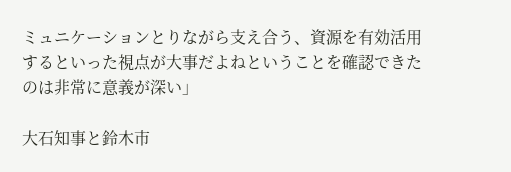ミュニケーションとりながら支え合う、資源を有効活用するといった視点が大事だよねということを確認できたのは非常に意義が深い」

大石知事と鈴木市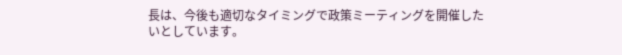長は、今後も適切なタイミングで政策ミーティングを開催したいとしています。